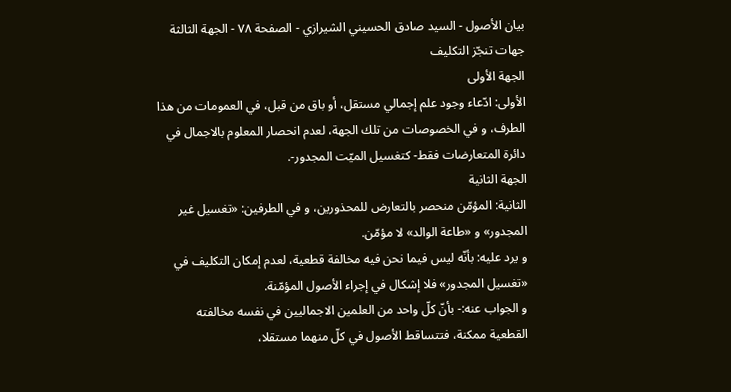بيان الأصول - السيد صادق الحسيني الشيرازي - الصفحة ٧٨ - الجهة الثالثة
جهات تنجّز التكليف
الجهة الأولى
الأولى: ادّعاء وجود علم إجمالي مستقل، أو باق من قبل، في العمومات من هذا الطرف، و في الخصوصات من تلك الجهة، لعدم انحصار المعلوم بالاجمال في دائرة المتعارضات فقط- كتغسيل الميّت المجدور-.
الجهة الثانية
الثانية: المؤمّن منحصر بالتعارض للمحذورين، و في الطرفين: «تغسيل غير المجدور» و «طاعة الوالد» لا مؤمّن.
و يرد عليه: بأنّه ليس فيما نحن فيه مخالفة قطعية، لعدم إمكان التكليف في «تغسيل المجدور» فلا إشكال في إجراء الأصول المؤمّنة.
و الجواب عنه:- بأنّ كلّ واحد من العلمين الاجماليين في نفسه مخالفته القطعية ممكنة، فتتساقط الأصول في كلّ منهما مستقلا،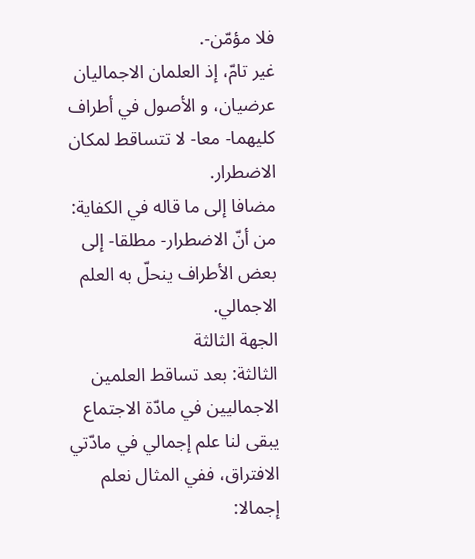فلا مؤمّن-.
غير تامّ، إذ العلمان الاجماليان عرضيان، و الأصول في أطراف كليهما- معا- لا تتساقط لمكان الاضطرار.
مضافا إلى ما قاله في الكفاية: من أنّ الاضطرار- مطلقا- إلى بعض الأطراف ينحلّ به العلم الاجمالي.
الجهة الثالثة
الثالثة: بعد تساقط العلمين الاجماليين في مادّة الاجتماع يبقى لنا علم إجمالي في مادّتي الافتراق، ففي المثال نعلم إجمالا: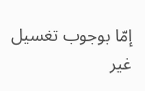إمّا بوجوب تغسيل غير